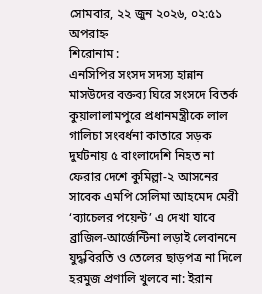সোমবার, ২২ জুন ২০২৬, ০২:৫১ অপরাহ্ন
শিরোনাম :
এনসিপির সংসদ সদস্য হান্নান মাসউদের বক্তব্য ঘিরে সংসদে বিতর্ক কুয়ালালামপুরে প্রধানমন্ত্রীকে লাল গালিচা সংবর্ধনা কাতারে সড়ক দুর্ঘটনায় ৫ বাংলাদেশি নিহত না ফেরার দেশে কুমিল্লা-২ আসনের সাবেক এমপি সেলিমা আহমেদ মেরী ‘ব্যাচেলর পয়েন্ট’ এ দেখা যাবে ব্রাজিল-আর্জেন্টিনা লড়াই লেবাননে যুদ্ধবিরতি ও তেলের ছাড়পত্র না দিলে হরমুজ প্রণালি খুলবে না: ইরান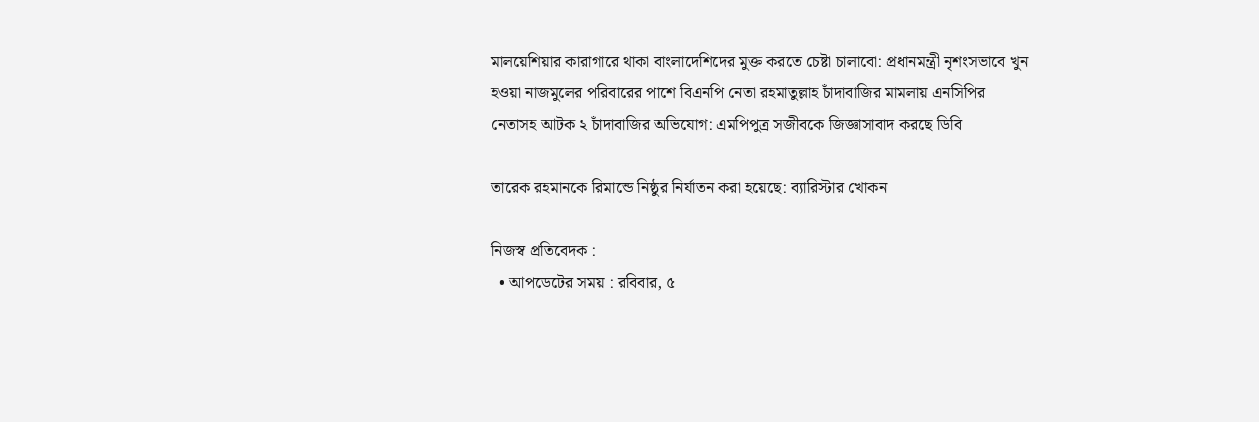মালয়েশিয়ার কারাগারে থাকা বাংলাদেশিদের মুক্ত করতে চেষ্টা চালাবো: প্রধানমন্ত্রী নৃশংসভাবে খুন হওয়া নাজমুলের পরিবারের পাশে বিএনপি নেতা রহমাতুল্লাহ চাঁদাবাজির মামলায় এনসিপির নেতাসহ আটক ২ চাঁদাবাজির অভিযোগ: এমপিপুত্র সজীবকে জিজ্ঞাসাবাদ করছে ডিবি

তারেক রহমানকে রিমান্ডে নিষ্ঠুর নির্যাতন করা হয়েছে: ব্যারিস্টার খোকন

নিজস্ব প্রতিবেদক :
  • আপডেটের সময় : রবিবার, ৫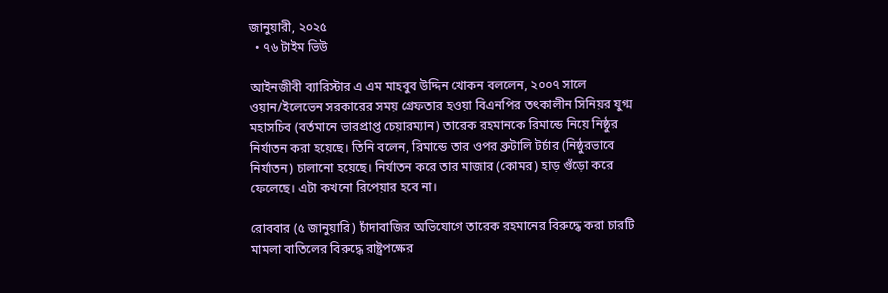জানুয়ারী, ২০২৫
  • ৭৬ টাইম ভিউ

আইনজীবী ব্যারিস্টার এ এম মাহবুব উদ্দিন খোকন বললেন, ২০০৭ সালে ওয়ান/ইলেভেন সরকারের সময় গ্রেফতার হওয়া বিএনপির তৎকালীন সিনিয়র যুগ্ম মহাসচিব (বর্তমানে ভারপ্রাপ্ত চেয়ারম্যান) তারেক রহমানকে রিমান্ডে নিয়ে নিষ্ঠুর নির্যাতন করা হয়েছে। তিনি বলেন, রিমান্ডে তার ওপর ব্রুটালি টর্চার (নিষ্ঠুরভাবে নির্যাতন) চালানো হয়েছে। নির্যাতন করে তার মাজার (কোমর) হাড় গুঁড়ো করে ফেলেছে। এটা কখনো রিপেয়ার হবে না।

রোববার (৫ জানুয়ারি) চাঁদাবাজির অভিযোগে তারেক রহমানের বিরুদ্ধে করা চারটি মামলা বাতিলের বিরুদ্ধে রাষ্ট্রপক্ষের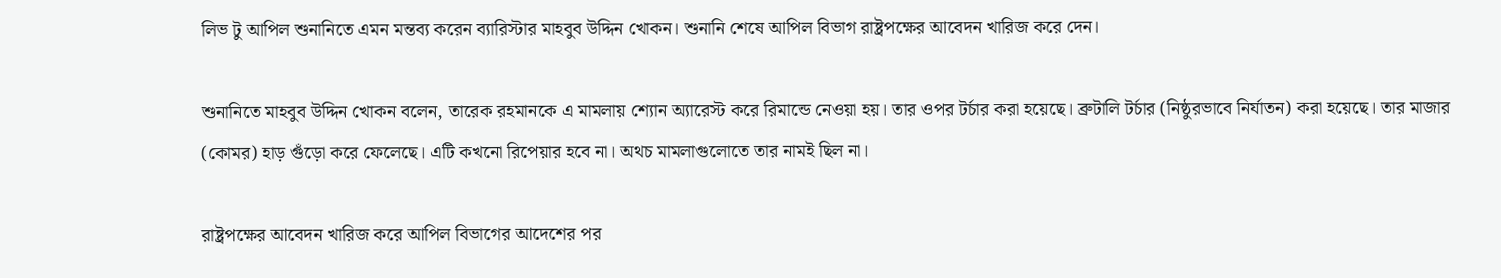লিভ টু আপিল শুনানিতে এমন মন্তব্য করেন ব্যারিস্টার মাহবুব উদ্দিন খোকন। শুনানি শেষে আপিল বিভাগ রাষ্ট্রপক্ষের আবেদন খারিজ করে দেন।

শুনানিতে মাহবুব উদ্দিন খোকন বলেন, তারেক রহমানকে এ মামলায় শ্যোন অ্যারেস্ট করে রিমান্ডে নেওয়া হয়। তার ওপর টর্চার করা হয়েছে। ব্রুটালি টর্চার (নিষ্ঠুরভাবে নির্যাতন) করা হয়েছে। তার মাজার (কোমর) হাড় গুঁড়ো করে ফেলেছে। এটি কখনো রিপেয়ার হবে না। অথচ মামলাগুলোতে তার নামই ছিল না।

রাষ্ট্রপক্ষের আবেদন খারিজ করে আপিল বিভাগের আদেশের পর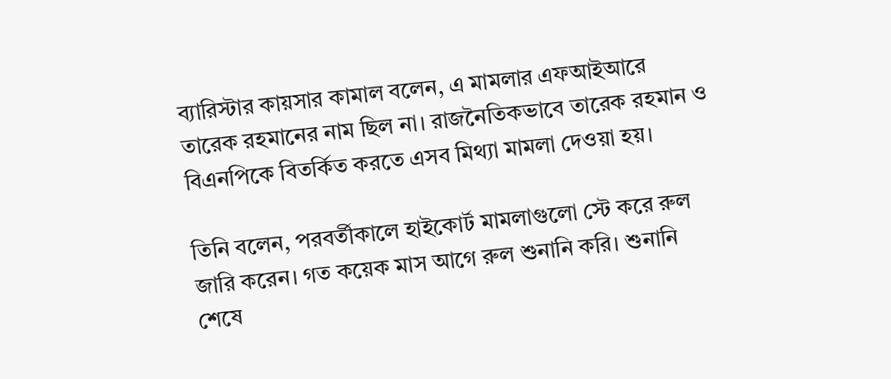ব্যারিস্টার কায়সার কামাল বলেন, এ মামলার এফআইআরে তারেক রহমানের নাম ছিল না। রাজনৈতিকভাবে তারেক রহমান ও বিএনপিকে বিতর্কিত করতে এসব মিথ্যা মামলা দেওয়া হয়।

তিনি বলেন, পরবর্তীকালে হাইকোর্ট মামলাগুলো স্টে করে রুল জারি করেন। গত কয়েক মাস আগে রুল শুনানি করি। শুনানি শেষে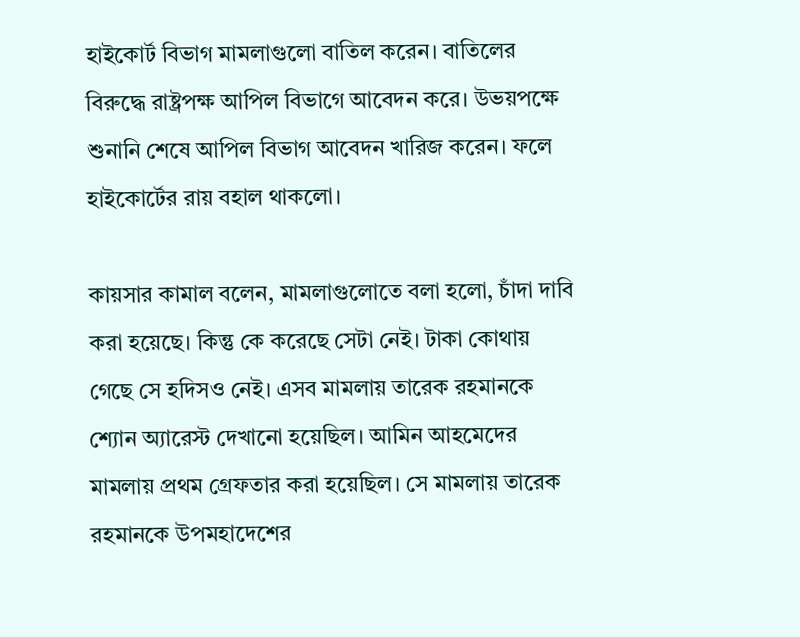হাইকোর্ট বিভাগ মামলাগুলো বাতিল করেন। বাতিলের বিরুদ্ধে রাষ্ট্রপক্ষ আপিল বিভাগে আবেদন করে। উভয়পক্ষে শুনানি শেষে আপিল বিভাগ আবেদন খারিজ করেন। ফলে হাইকোর্টের রায় বহাল থাকলো।

কায়সার কামাল বলেন, মামলাগুলোতে বলা হলো, চাঁদা দাবি করা হয়েছে। কিন্তু কে করেছে সেটা নেই। টাকা কোথায় গেছে সে হদিসও নেই। এসব মামলায় তারেক রহমানকে শ্যোন অ্যারেস্ট দেখানো হয়েছিল। আমিন আহমেদের মামলায় প্রথম গ্রেফতার করা হয়েছিল। সে মামলায় তারেক রহমানকে উপমহাদেশের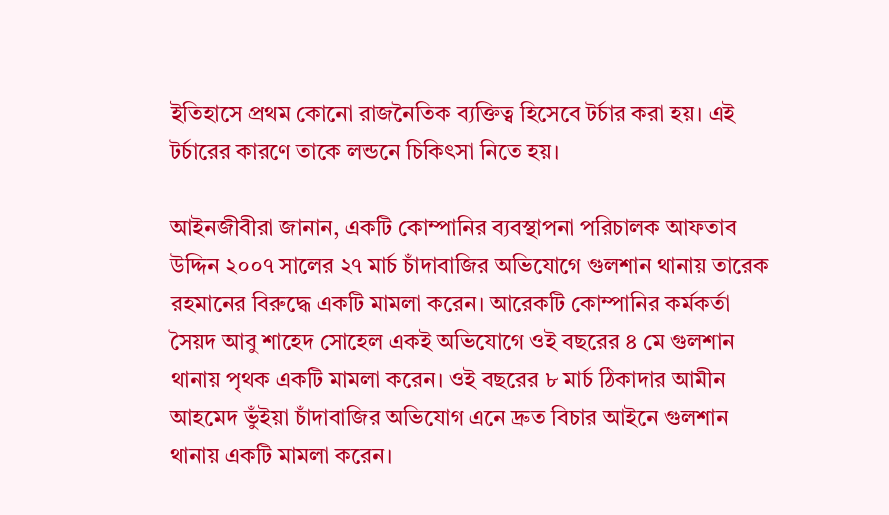ইতিহাসে প্রথম কোনো রাজনৈতিক ব্যক্তিত্ব হিসেবে টর্চার করা হয়। এই টর্চারের কারণে তাকে লন্ডনে চিকিৎসা নিতে হয়।

আইনজীবীরা জানান, একটি কোম্পানির ব্যবস্থাপনা পরিচালক আফতাব উদ্দিন ২০০৭ সালের ২৭ মার্চ চাঁদাবাজির অভিযোগে গুলশান থানায় তারেক রহমানের বিরুদ্ধে একটি মামলা করেন। আরেকটি কোম্পানির কর্মকর্তা সৈয়দ আবু শাহেদ সোহেল একই অভিযোগে ওই বছরের ৪ মে গুলশান থানায় পৃথক একটি মামলা করেন। ওই বছরের ৮ মার্চ ঠিকাদার আমীন আহমেদ ভুঁইয়া চাঁদাবাজির অভিযোগ এনে দ্রুত বিচার আইনে গুলশান থানায় একটি মামলা করেন।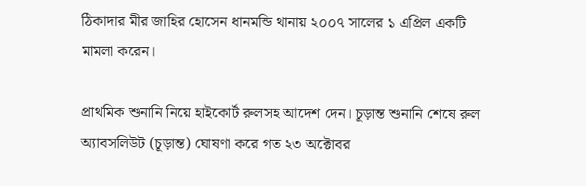ঠিকাদার মীর জাহির হোসেন ধানমন্ডি থানায় ২০০৭ সালের ১ এপ্রিল একটি মামলা করেন।

প্রাথমিক শুনানি নিয়ে হাইকোর্ট রুলসহ আদেশ দেন। চূড়ান্ত শুনানি শেষে রুল অ্যাবসলিউট (চূড়ান্ত) ঘোষণা করে গত ২৩ অক্টোবর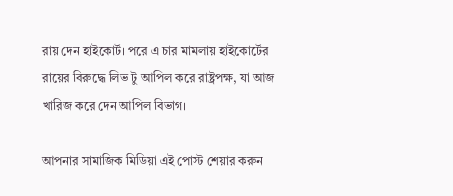রায় দেন হাইকোর্ট। পরে এ চার মামলায় হাইকোর্টের রায়ের বিরুদ্ধে লিভ টু আপিল করে রাষ্ট্রপক্ষ, যা আজ খারিজ করে দেন আপিল বিভাগ।

আপনার সামাজিক মিডিয়া এই পোস্ট শেয়ার করুন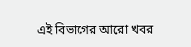এই বিভাগের আরো খবর